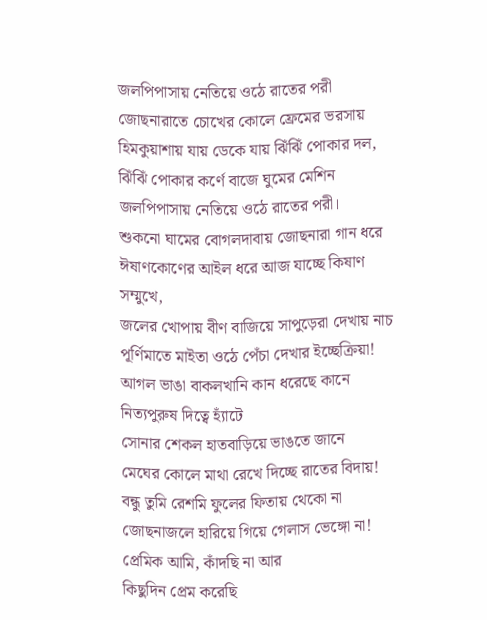জলপিপাসায় নেতিয়ে ওঠে রাতের পরী
জোছনারাতে চোখের কোলে ফ্রেমের ভরসায়
হিমকুয়াশায় যায় ডেকে যায় ঝিঁঝিঁ পোকার দল,
ঝিঁঝিঁ পোকার কর্ণে বাজে ঘুমের মেশিন
জলপিপাসায় নেতিয়ে ওঠে রাতের পরী।
শুকনো ঘামের বোগলদাবায় জোছনারা গান ধরে
ঈষাণকোণের আইল ধরে আজ যাচ্ছে কিষাণ সম্মুখে,
জলের খোপায় বীণ বাজিয়ে সাপুড়েরা দেখায় নাচ
পূর্ণিমাতে মাইতা ওঠে পেঁচা দেখার ইচ্ছেক্রিয়া!
আগল ভাঙা বাকলখানি কান ধরেছে কানে
নিত্যপুরুষ দিত্বে হ্যাঁটে
সোনার শেকল হাতবাড়িয়ে ভাঙতে জানে
মেঘের কোলে মাথা রেখে দিচ্ছে রাতের বিদায়!
বন্ধু তুমি রেশমি ফুলের ফিতায় থেকো না
জোছনাজলে হারিয়ে গিয়ে গেলাস ভেঙ্গো না!
প্রেমিক আমি, কাঁদছি না আর
কিছুদিন প্রেম করেছি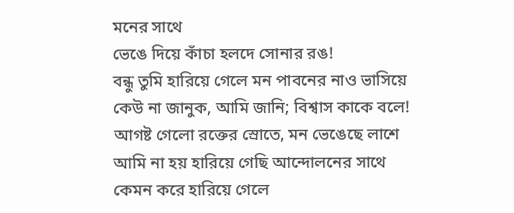মনের সাথে
ভেঙে দিয়ে কাঁচা হলদে সোনার রঙ!
বন্ধু তুমি হারিয়ে গেলে মন পাবনের নাও ভাসিয়ে
কেউ না জানুক, আমি জানি; বিশ্বাস কাকে বলে!
আগষ্ট গেলো রক্তের স্রোতে, মন ভেঙেছে লাশে
আমি না হয় হারিয়ে গেছি আন্দোলনের সাথে
কেমন করে হারিয়ে গেলে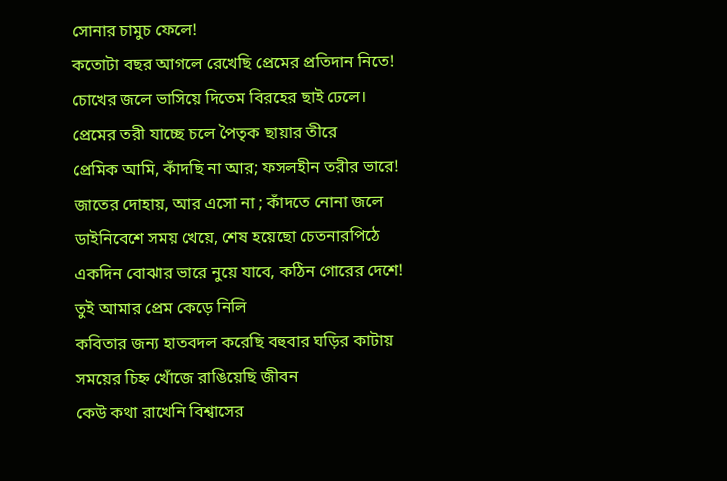সোনার চামুচ ফেলে!
কতোটা বছর আগলে রেখেছি প্রেমের প্রতিদান নিতে!
চোখের জলে ভাসিয়ে দিতেম বিরহের ছাই ঢেলে।
প্রেমের তরী যাচ্ছে চলে পৈতৃক ছায়ার তীরে
প্রেমিক আমি, কাঁদছি না আর; ফসলহীন তরীর ভারে!
জাতের দোহায়, আর এসো না ; কাঁদতে নোনা জলে
ডাইনিবেশে সময় খেয়ে, শেষ হয়েছো চেতনারপিঠে
একদিন বোঝার ভারে নুয়ে যাবে, কঠিন গোরের দেশে!
তুই আমার প্রেম কেড়ে নিলি
কবিতার জন্য হাতবদল করেছি বহুবার ঘড়ির কাটায়
সময়ের চিহ্ন খোঁজে রাঙিয়েছি জীবন
কেউ কথা রাখেনি বিশ্বাসের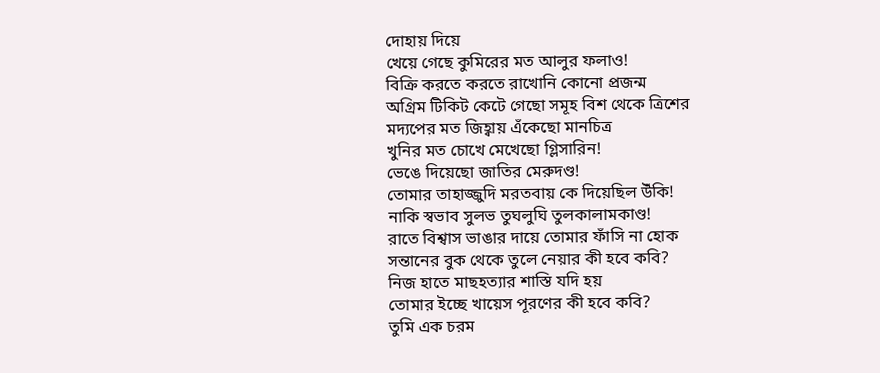দোহায় দিয়ে
খেয়ে গেছে কুমিরের মত আলুর ফলাও!
বিক্রি করতে করতে রাখোনি কোনো প্রজন্ম
অগ্রিম টিকিট কেটে গেছো সমূহ বিশ থেকে ত্রিশের
মদ্যপের মত জিহ্বায় এঁকেছো মানচিত্র
খুনির মত চোখে মেখেছো গ্লিসারিন!
ভেঙে দিয়েছো জাতির মেরুদণ্ড!
তোমার তাহাজ্জুদি মরতবায় কে দিয়েছিল উঁকি!
নাকি স্বভাব সুলভ তুঘলুঘি তুলকালামকাণ্ড!
রাতে বিশ্বাস ভাঙার দায়ে তোমার ফাঁসি না হোক
সন্তানের বুক থেকে তুলে নেয়ার কী হবে কবি?
নিজ হাতে মাছহত্যার শাস্তি যদি হয়
তোমার ইচ্ছে খায়েস পূরণের কী হবে কবি?
তুমি এক চরম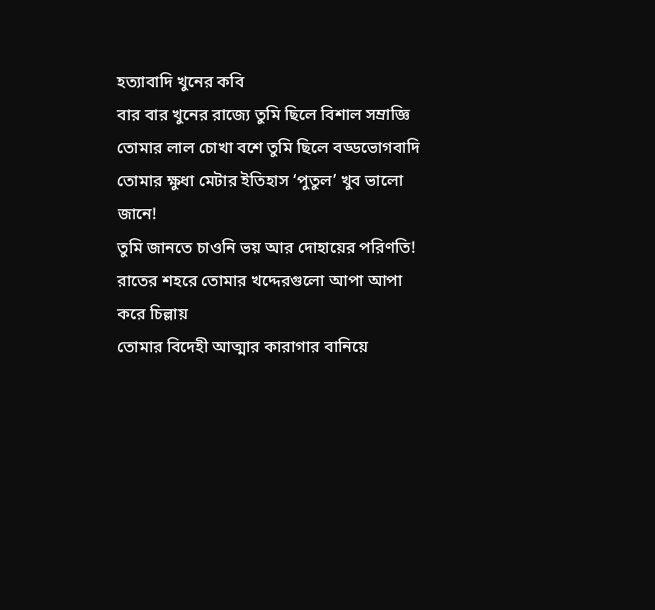হত্যাবাদি খুনের কবি
বার বার খুনের রাজ্যে তুমি ছিলে বিশাল সম্রাজ্ঞি
তোমার লাল চোখা বশে তুমি ছিলে বড্ডভোগবাদি
তোমার ক্ষুধা মেটার ইতিহাস ‘পুতুল’ খুব ভালো জানে!
তুমি জানতে চাওনি ভয় আর দোহায়ের পরিণতি!
রাতের শহরে তোমার খদ্দেরগুলো আপা আপা করে চিল্লায়
তোমার বিদেহী আত্মার কারাগার বানিয়ে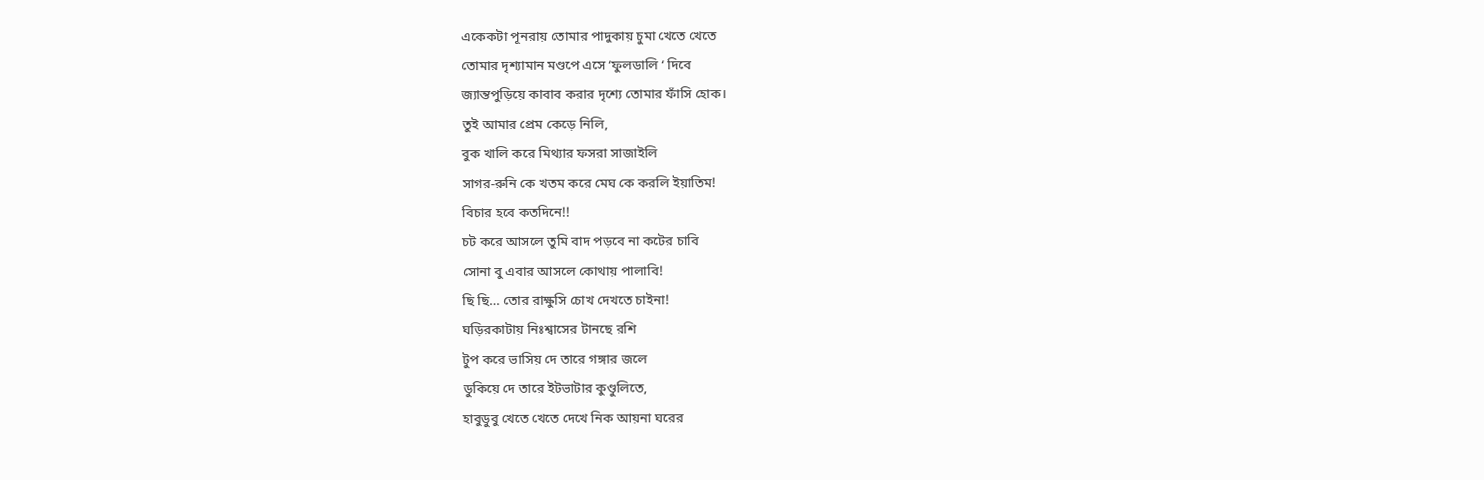একেকটা পূনরায় তোমার পাদুকায় চুমা খেতে খেতে
তোমার দৃশ্যামান মণ্ডপে এসে ‘ফুলডালি ‘ দিবে
জ্যান্তপুড়িয়ে কাবাব করার দৃশ্যে তোমার ফাঁসি হোক।
তুই আমার প্রেম কেড়ে নিলি,
বুক খালি করে মিথ্যার ফসরা সাজাইলি
সাগর-রুনি কে খতম করে মেঘ কে করলি ইয়াতিম!
বিচার হবে কতদিনে!!
চট করে আসলে তুমি বাদ পড়বে না কটের চাবি
সোনা বু এবার আসলে কোথায় পালাবি!
ছি ছি… তোর রাক্ষুসি চোখ দেখতে চাইনা!
ঘড়িরকাটায় নিঃশ্বাসের টানছে রশি
টুপ করে ভাসিয় দে তারে গঙ্গার জলে
ডুকিয়ে দে তারে ইটভাটার কুণ্ডুলিতে,
হাবুডুবু খেতে খেতে দেখে নিক আয়না ঘরের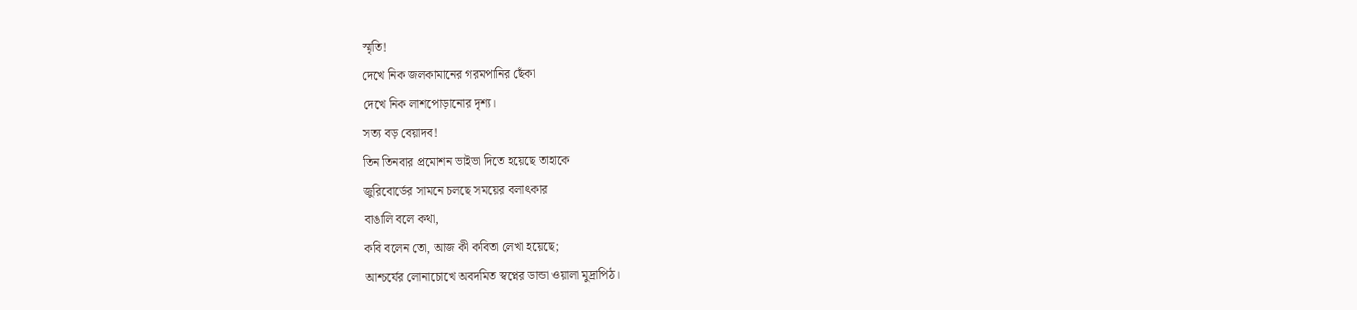স্মৃতি!
দেখে নিক জলকামানের গরমপানির ছেঁকা
দেখে নিক লাশপোড়ানোর দৃশ্য।
সত্য বড় বেয়াদব!
তিন তিনবার প্রমোশন ভাইভা দিতে হয়েছে তাহাকে
জুরিবোর্ডের সামনে চলছে সময়ের বলাৎকার
বাঙালি বলে কথা,
কবি বলেন তো, আজ কী কবিতা লেখা হয়েছে;
আশ্চর্যের লোনাচোখে অবদমিত স্বপ্নের ডান্ডা ওয়ালা মুদ্রাপিঠ।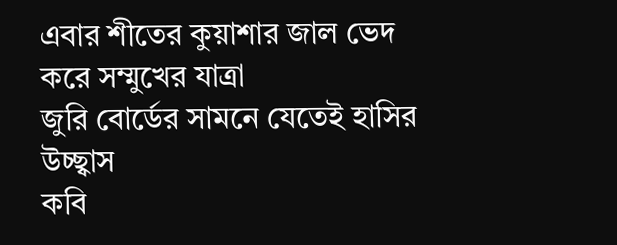এবার শীতের কুয়াশার জাল ভেদ করে সম্মুখের যাত্রা
জুরি বোর্ডের সামনে যেতেই হাসির উচ্ছ্বাস
কবি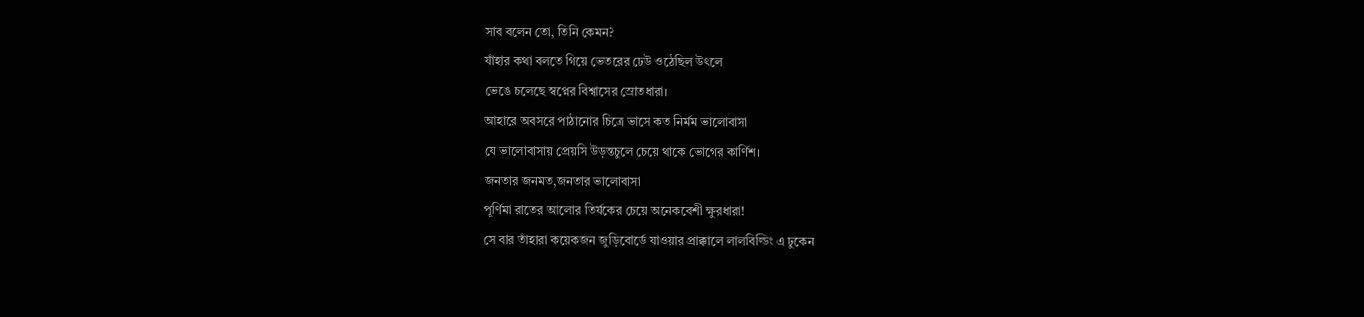সাব বলেন তো, তিনি কেমন?
যাঁহার কথা বলতে গিয়ে ভেতরের ঢেউ ওঠেছিল উৎলে
ভেঙে চলেছে স্বপ্নের বিশ্বাসের স্রোতধারা।
আহারে অবসরে পাঠানোর চিত্রে ভাসে কত নির্মম ভালোবাসা
যে ভালোবাসায় প্রেয়সি উড়ন্তচুলে চেয়ে থাকে ভোগের কার্ণিশ।
জনতার জনমত,জনতার ভালোবাসা
পূর্ণিমা রাতের আলোর তির্যকের চেয়ে অনেকবেশী ক্ষুরধারা!
সে বার তাঁহারা কয়েকজন জুড়িবোর্ডে যাওয়ার প্রাক্কালে লালবিল্ডিং এ ঢুকেন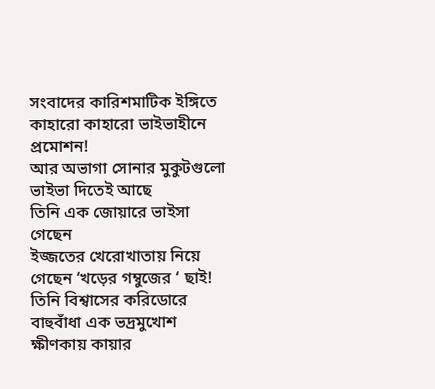সংবাদের কারিশমাটিক ইঙ্গিতে কাহারো কাহারো ভাইভাহীনে প্রমোশন!
আর অভাগা সোনার মুকুটগুলো ভাইভা দিতেই আছে
তিনি এক জোয়ারে ভাইসা গেছেন
ইজ্জতের খেরোখাতায় নিয়ে গেছেন ‘খড়ের গম্বুজের ‘ ছাই!
তিনি বিশ্বাসের করিডোরে বাহুবাঁধা এক ভদ্রমুখোশ
ক্ষীণকায় কায়ার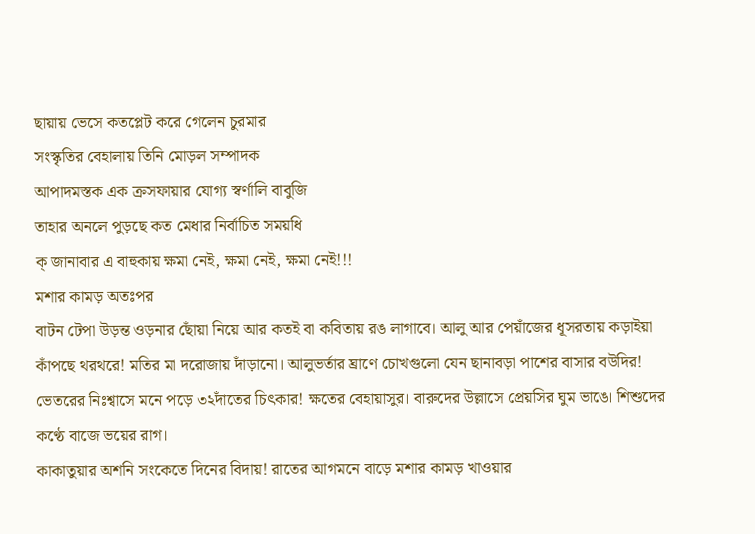ছায়ায় ভেসে কতপ্লেট করে গেলেন চুরমার
সংস্কৃতির বেহালায় তিনি মোড়ল সম্পাদক
আপাদমস্তক এক ক্রসফায়ার যোগ্য স্বর্ণালি বাবুজি
তাহার অনলে পুড়ছে কত মেধার নির্বাচিত সময়ধি
ক্ জানাবার এ বাহুকায় ক্ষমা নেই, ক্ষমা নেই, ক্ষমা নেই!!!
মশার কামড় অতঃপর
বাটন টেপা উড়ন্ত ওড়নার ছোঁয়া নিয়ে আর কতই বা কবিতায় রঙ লাগাবে। আলু আর পেয়াঁজের ধূসরতায় কড়াইয়া কাঁপছে থরথরে! মতির মা দরোজায় দাঁড়ানো। আলুভর্তার ঘ্রাণে চোখগুলো যেন ছানাবড়া পাশের বাসার বউদির!
ভেতরের নিঃশ্বাসে মনে পড়ে ৩২দাঁতের চিৎকার! ক্ষতের বেহায়াসুর। বারুদের উল্লাসে প্রেয়সির ঘুম ভাঙে। শিশুদের কণ্ঠে বাজে ভয়ের রাগ।
কাকাতুয়ার অশনি সংকেতে দিনের বিদায়! রাতের আগমনে বাড়ে মশার কামড় খাওয়ার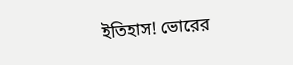ইতিহাস! ভোরের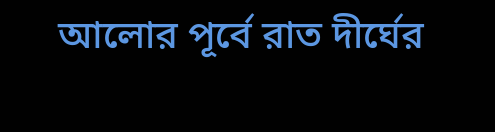আলোর পূর্বে রাত দীর্ঘের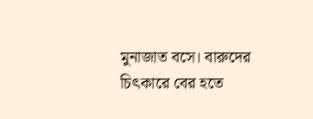মুনাজাত বসে। বারুদের চিৎকারে বের হতে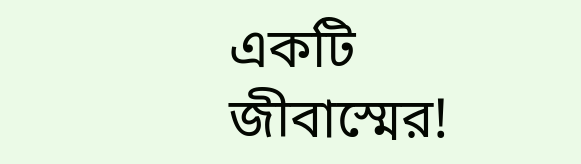একটি জীবাস্মের!